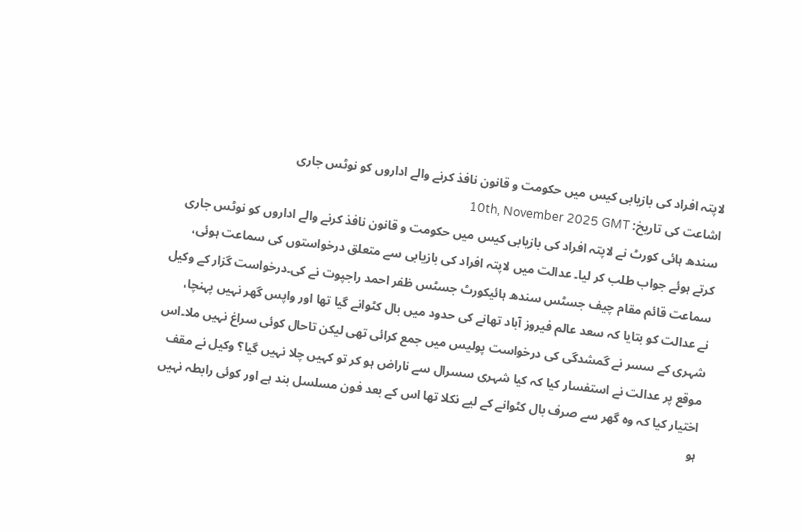لاپتہ افراد کی بازیابی کیس میں حکومت و قانون نافذ کرنے والے اداروں کو نوٹس جاری
اشاعت کی تاریخ: 10th, November 2025 GMT
سندھ ہائی کورٹ نے لاپتہ افراد کی بازیابی کیس میں حکومت و قانون نافذ کرنے والے اداروں کو نوٹس جاری کرتے ہوئے جواب طلب کر لیا۔ عدالت میں لاپتہ افراد کی بازیابی سے متعلق درخواستوں کی سماعت ہوئی، سماعت قائم مقام چیف جسٹس سندھ ہائیکورٹ جسٹس ظفر احمد راجپوت نے کی۔درخواست گزار کے وکیل نے عدالت کو بتایا کہ سعد عالم فیروز آباد تھانے کی حدود میں بال کٹوانے گیا تھا اور واپس گھر نہیں پہنچا، شہری کے سسر نے گمشدگی کی درخواست پولیس میں جمع کرائی تھی لیکن تاحال کوئی سراغ نہیں ملا۔اس موقع پر عدالت نے استفسار کیا کہ کیا شہری سسرال سے ناراض ہو کر تو کہیں چلا نہیں گیا؟ وکیل نے مقف اختیار کیا کہ وہ گھر سے صرف بال کٹوانے کے لیے نکلا تھا اس کے بعد فون مسلسل بند ہے اور کوئی رابطہ نہیں ہو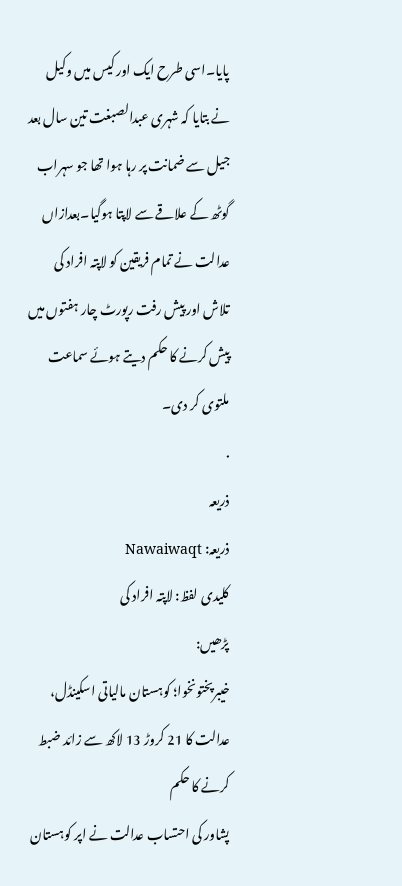پایا۔اسی طرح ایک اور کیس میں وکیل نے بتایا کہ شہری عبدالصبغت تین سال بعد جیل سے ضمانت پر رہا ہوا تھا جو سہراب گوٹھ کے علاقے سے لاپتا ہوگیا۔بعدازاں عدالت نے تمام فریقین کو لاپتہ افراد کی تلاش اور پیش رفت رپورٹ چار ہفتوں میں پیش کرنے کا حکم دیتے ہوئے سماعت ملتوی کر دی۔
.
ذریعہ
ذریعہ: Nawaiwaqt
کلیدی لفظ: لاپتہ افراد کی
پڑھیں:
خیبرپختونخوا؛ کوہستان مالیاتی اسکینڈل، عدالت کا 21 کروڑ 13 لاکھ سے زائد ضبط کرنے کا حکم
پشاور کی احتساب عدالت نے اپر کوہستان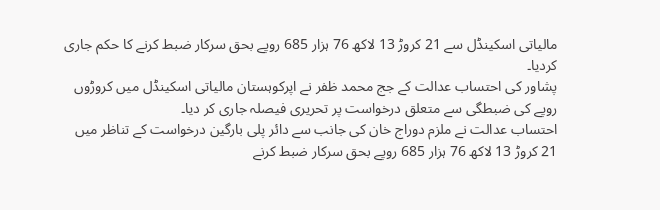مالیاتی اسکینڈل سے 21 کروڑ 13 لاکھ 76 ہزار 685 روپے بحق سرکار ضبط کرنے کا حکم جاری کردیا۔
پشاور کی احتساب عدالت کے جج محمد ظفر نے اپرکوہستان مالیاتی اسکینڈل میں کروڑوں روپے کی ضبطگی سے متعلق درخواست پر تحریری فیصلہ جاری کر دیا۔
احتساب عدالت نے ملزم دوراج خان کی جانب سے دائر پلی بارگین درخواست کے تناظر میں 21 کروڑ 13 لاکھ 76 ہزار 685 روپے بحق سرکار ضبط کرنے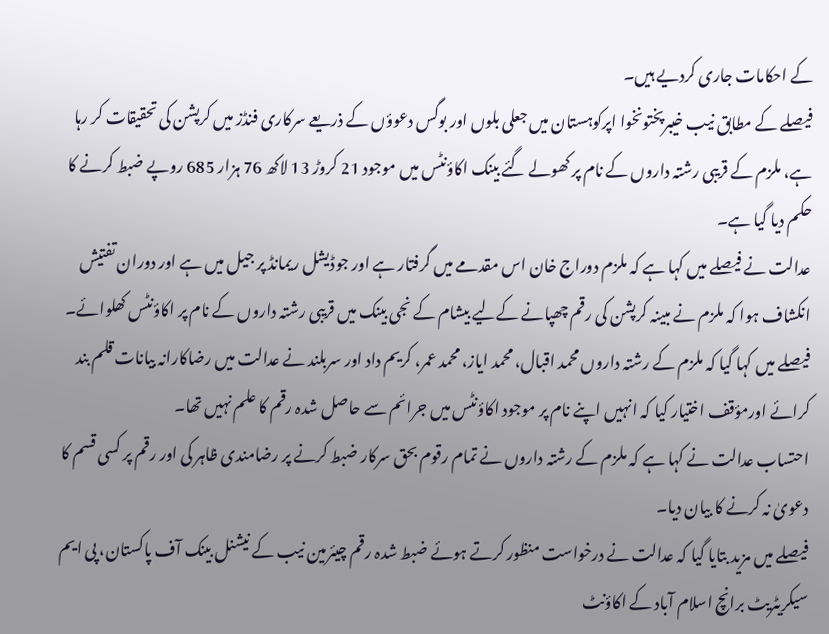کے احکامات جاری کردیے ہیں۔
فیصلے کے مطابق نیب خیبرپختونخوا اپرکوہستان میں جعلی بلوں اور بوگس دعوؤں کے ذریعے سرکاری فنڈز میں کرپشن کی تحقیقات کر رہا ہے، ملزم کے قریبی رشتہ داروں کے نام پر کھولے گئے بینک اکاؤنٹس میں موجود 21 کروڑ 13 لاکھ 76 ہزار 685 روپے ضبط کرنے کا حکم دیا گیا ہے۔
عدالت نے فیصلے میں کہا ہے کہ ملزم دوراج خان اس مقدمے میں گرفتار ہے اور جوڈیشل ریمانڈ پر جیل میں ہے اور دوران تفتیش انکشاف ہوا کہ ملزم نے مبینہ کرپشن کی رقم چھپانے کےلیے بیشام کے نجی بینک میں قریبی رشتہ داروں کے نام پر اکاؤنٹس کھلوائے۔
فیصلے میں کہا گیا کہ ملزم کے رشتہ داروں محمد اقبال، محمد ایاز، محمد عمر، کریم داد اور سربلند نے عدالت میں رضاکارانہ بیانات قلم بند کرائے اورمؤقف اختیار کیا کہ انہیں اپنے نام پر موجود اکاؤنٹس میں جرائم سے حاصل شدہ رقم کا علم نہیں تھا۔
احتساب عدالت نے کہا ہے کہ ملزم کے رشتہ داروں نے تمام رقوم بحق سرکار ضبط کرنے پر رضامندی ظاہر کی اور رقم پر کسی قسم کا دعویٰ نہ کرنے کا بیان دیا۔
فیصلے میں مزید بتایا گیا کہ عدالت نے درخواست منظور کرتے ہوئے ضبط شدہ رقم چیئرمین نیب کے نیشنل بینک آف پاکستان، پی ایم سیکریٹریٹ برانچ اسلام آباد کے اکاؤنٹ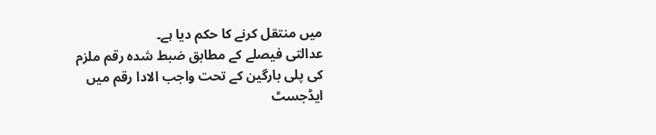میں منتقل کرنے کا حکم دیا ہے۔
عدالتی فیصلے کے مطابق ضبط شدہ رقم ملزم کی پلی بارگین کے تحت واجب الادا رقم میں ایڈجسٹ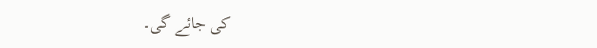کی جائے گی۔